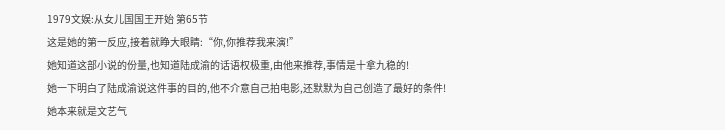1979文娱:从女儿国国王开始 第65节
这是她的第一反应,接着就睁大眼睛:“你,你推荐我来演!”
她知道这部小说的份量,也知道陆成渝的话语权极重,由他来推荐,事情是十拿九稳的!
她一下明白了陆成渝说这件事的目的,他不介意自己拍电影,还默默为自己创造了最好的条件!
她本来就是文艺气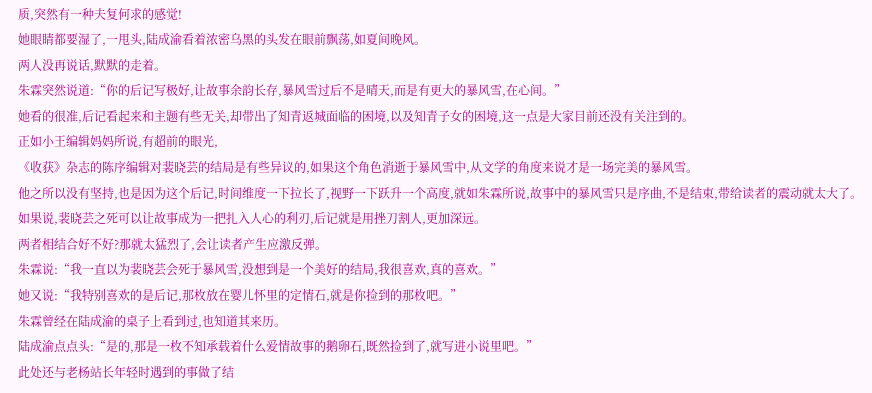质,突然有一种夫复何求的感觉!
她眼睛都要湿了,一甩头,陆成渝看着浓密乌黑的头发在眼前飘荡,如夏间晚风。
两人没再说话,默默的走着。
朱霖突然说道:“你的后记写极好,让故事余韵长存,暴风雪过后不是晴天,而是有更大的暴风雪,在心间。”
她看的很准,后记看起来和主题有些无关,却带出了知青返城面临的困境,以及知青子女的困境,这一点是大家目前还没有关注到的。
正如小王编辑妈妈所说,有超前的眼光,
《收获》杂志的陈序编辑对裴晓芸的结局是有些异议的,如果这个角色消逝于暴风雪中,从文学的角度来说才是一场完美的暴风雪。
他之所以没有坚持,也是因为这个后记,时间维度一下拉长了,视野一下跃升一个高度,就如朱霖所说,故事中的暴风雪只是序曲,不是结束,带给读者的震动就太大了。
如果说,裴晓芸之死可以让故事成为一把扎入人心的利刃,后记就是用挫刀割人,更加深远。
两者相结合好不好?那就太猛烈了,会让读者产生应激反弹。
朱霖说:“我一直以为裴晓芸会死于暴风雪,没想到是一个美好的结局,我很喜欢,真的喜欢。”
她又说:“我特别喜欢的是后记,那枚放在婴儿怀里的定情石,就是你捡到的那枚吧。”
朱霖曾经在陆成渝的桌子上看到过,也知道其来历。
陆成渝点点头:“是的,那是一枚不知承载着什么爱情故事的鹅卵石,既然捡到了,就写进小说里吧。”
此处还与老杨站长年轻时遇到的事做了结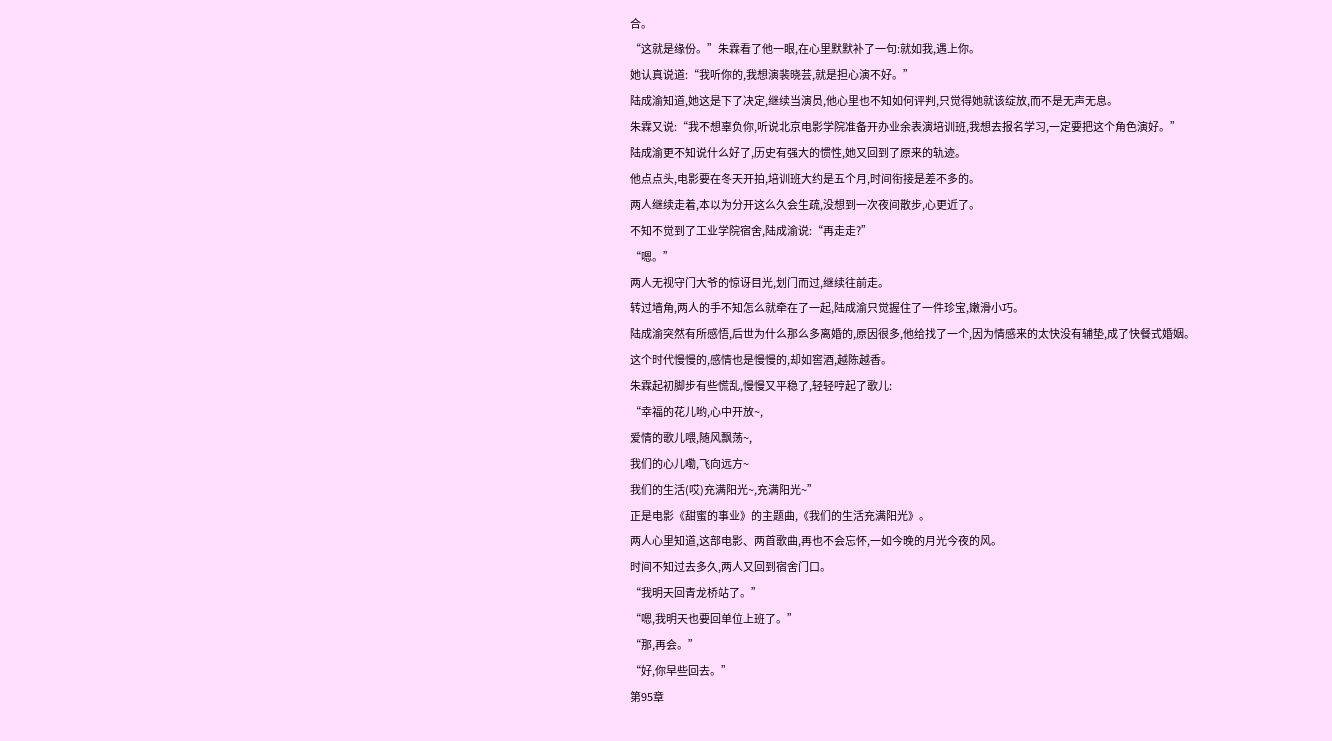合。
“这就是缘份。”朱霖看了他一眼,在心里默默补了一句:就如我,遇上你。
她认真说道:“我听你的,我想演裴晓芸,就是担心演不好。”
陆成渝知道,她这是下了决定,继续当演员,他心里也不知如何评判,只觉得她就该绽放,而不是无声无息。
朱霖又说:“我不想辜负你,听说北京电影学院准备开办业余表演培训班,我想去报名学习,一定要把这个角色演好。”
陆成渝更不知说什么好了,历史有强大的惯性,她又回到了原来的轨迹。
他点点头,电影要在冬天开拍,培训班大约是五个月,时间衔接是差不多的。
两人继续走着,本以为分开这么久会生疏,没想到一次夜间散步,心更近了。
不知不觉到了工业学院宿舍,陆成渝说:“再走走?”
“嗯。”
两人无视守门大爷的惊讶目光,划门而过,继续往前走。
转过墙角,两人的手不知怎么就牵在了一起,陆成渝只觉握住了一件珍宝,嫩滑小巧。
陆成渝突然有所感悟,后世为什么那么多离婚的,原因很多,他给找了一个,因为情感来的太快没有辅垫,成了快餐式婚姻。
这个时代慢慢的,感情也是慢慢的,却如窖酒,越陈越香。
朱霖起初脚步有些慌乱,慢慢又平稳了,轻轻哼起了歌儿:
“幸福的花儿哟,心中开放~,
爱情的歌儿喂,随风飘荡~,
我们的心儿嘞,飞向远方~
我们的生活(哎)充满阳光~,充满阳光~”
正是电影《甜蜜的事业》的主题曲,《我们的生活充满阳光》。
两人心里知道,这部电影、两首歌曲,再也不会忘怀,一如今晚的月光今夜的风。
时间不知过去多久,两人又回到宿舍门口。
“我明天回青龙桥站了。”
“嗯,我明天也要回单位上班了。”
“那,再会。”
“好,你早些回去。”
第95章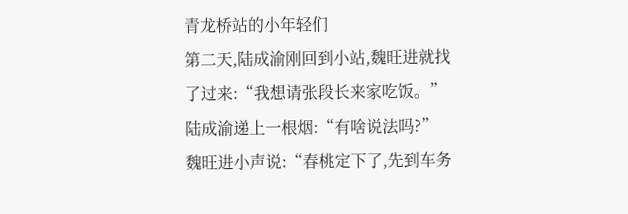青龙桥站的小年轻们
第二天,陆成渝刚回到小站,魏旺进就找了过来:“我想请张段长来家吃饭。”
陆成渝递上一根烟:“有啥说法吗?”
魏旺进小声说:“春桃定下了,先到车务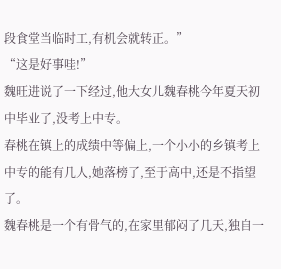段食堂当临时工,有机会就转正。”
“这是好事哇!”
魏旺进说了一下经过,他大女儿魏春桃今年夏天初中毕业了,没考上中专。
春桃在镇上的成绩中等偏上,一个小小的乡镇考上中专的能有几人,她落榜了,至于高中,还是不指望了。
魏春桃是一个有骨气的,在家里郁闷了几天,独自一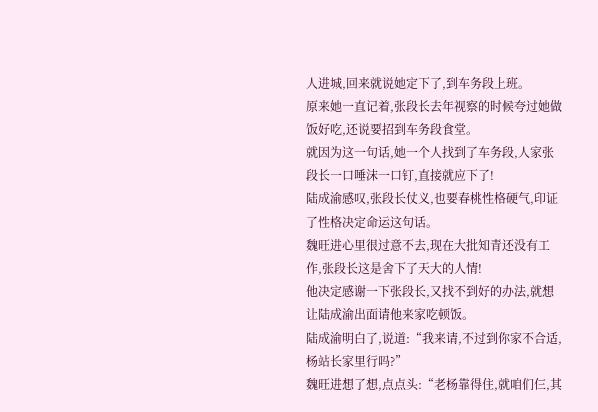人进城,回来就说她定下了,到车务段上班。
原来她一直记着,张段长去年视察的时候夸过她做饭好吃,还说要招到车务段食堂。
就因为这一句话,她一个人找到了车务段,人家张段长一口唾沫一口钉,直接就应下了!
陆成渝感叹,张段长仗义,也要春桃性格硬气,印证了性格决定命运这句话。
魏旺进心里很过意不去,现在大批知青还没有工作,张段长这是舍下了天大的人情!
他决定感谢一下张段长,又找不到好的办法,就想让陆成渝出面请他来家吃顿饭。
陆成渝明白了,说道:“我来请,不过到你家不合适,杨站长家里行吗?”
魏旺进想了想,点点头:“老杨靠得住,就咱们仨,其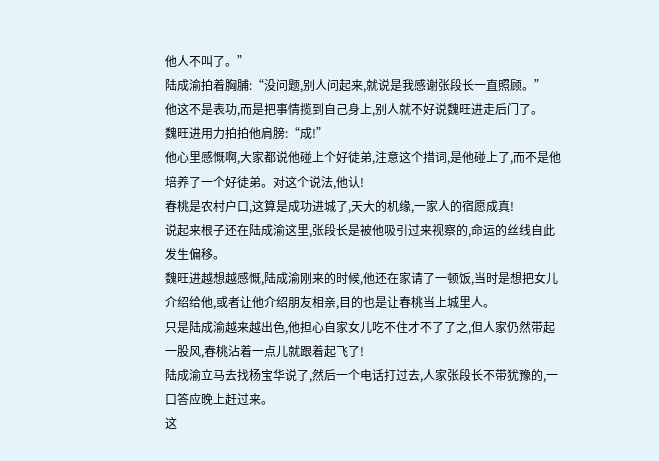他人不叫了。”
陆成渝拍着胸脯:“没问题,别人问起来,就说是我感谢张段长一直照顾。”
他这不是表功,而是把事情揽到自己身上,别人就不好说魏旺进走后门了。
魏旺进用力拍拍他肩膀:“成!”
他心里感慨啊,大家都说他碰上个好徒弟,注意这个措词,是他碰上了,而不是他培养了一个好徒弟。对这个说法,他认!
春桃是农村户口,这算是成功进城了,天大的机缘,一家人的宿愿成真!
说起来根子还在陆成渝这里,张段长是被他吸引过来视察的,命运的丝线自此发生偏移。
魏旺进越想越感慨,陆成渝刚来的时候,他还在家请了一顿饭,当时是想把女儿介绍给他,或者让他介绍朋友相亲,目的也是让春桃当上城里人。
只是陆成渝越来越出色,他担心自家女儿吃不住才不了了之,但人家仍然带起一股风,春桃沾着一点儿就跟着起飞了!
陆成渝立马去找杨宝华说了,然后一个电话打过去,人家张段长不带犹豫的,一口答应晚上赶过来。
这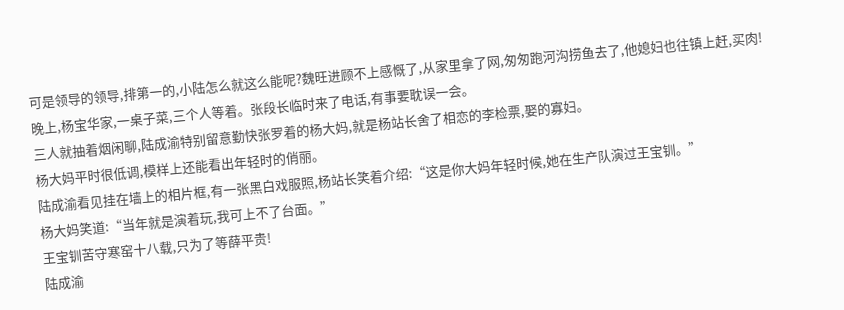可是领导的领导,排第一的,小陆怎么就这么能呢?魏旺进顾不上感慨了,从家里拿了网,匆匆跑河沟捞鱼去了,他媳妇也往镇上赶,买肉!
晚上,杨宝华家,一桌子菜,三个人等着。张段长临时来了电话,有事要耽误一会。
三人就抽着烟闲聊,陆成渝特别留意勤快张罗着的杨大妈,就是杨站长舍了相恋的李检票,娶的寡妇。
杨大妈平时很低调,模样上还能看出年轻时的俏丽。
陆成渝看见挂在墙上的相片框,有一张黑白戏服照,杨站长笑着介绍:“这是你大妈年轻时候,她在生产队演过王宝钏。”
杨大妈笑道:“当年就是演着玩,我可上不了台面。”
王宝钏苦守寒窑十八载,只为了等薛平贵!
陆成渝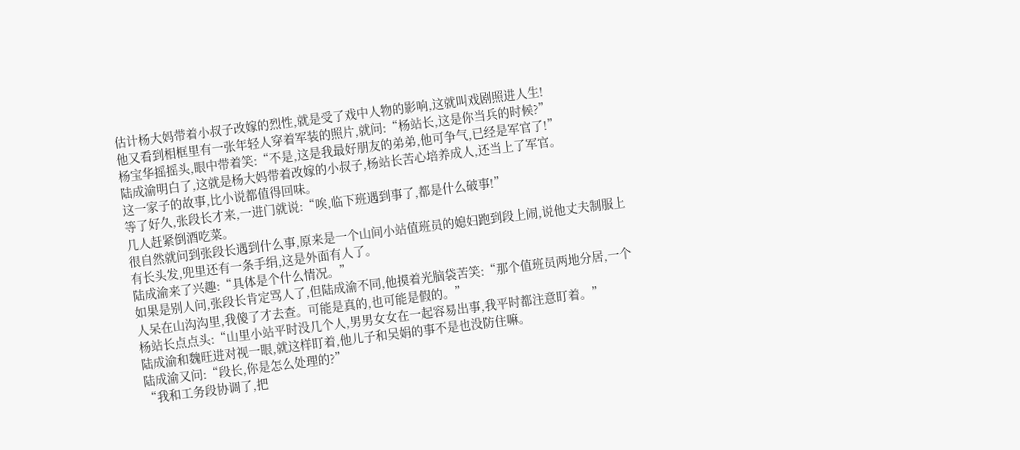估计杨大妈带着小叔子改嫁的烈性,就是受了戏中人物的影响,这就叫戏剧照进人生!
他又看到相框里有一张年轻人穿着军装的照片,就问:“杨站长,这是你当兵的时候?”
杨宝华摇摇头,眼中带着笑:“不是,这是我最好朋友的弟弟,他可争气,已经是军官了!”
陆成渝明白了,这就是杨大妈带着改嫁的小叔子,杨站长苦心培养成人,还当上了军官。
这一家子的故事,比小说都值得回味。
等了好久,张段长才来,一进门就说:“唉,临下班遇到事了,都是什么破事!”
几人赶紧倒酒吃菜。
很自然就问到张段长遇到什么事,原来是一个山间小站值班员的媳妇跑到段上闹,说他丈夫制服上有长头发,兜里还有一条手绢,这是外面有人了。
陆成渝来了兴趣:“具体是个什么情况。”
如果是别人问,张段长肯定骂人了,但陆成渝不同,他摸着光脑袋苦笑:“那个值班员两地分居,一个人呆在山沟沟里,我傻了才去查。可能是真的,也可能是假的。”
杨站长点点头:“山里小站平时没几个人,男男女女在一起容易出事,我平时都注意盯着。”
陆成渝和魏旺进对视一眼,就这样盯着,他儿子和吴娟的事不是也没防住嘛。
陆成渝又问:“段长,你是怎么处理的?”
“我和工务段协调了,把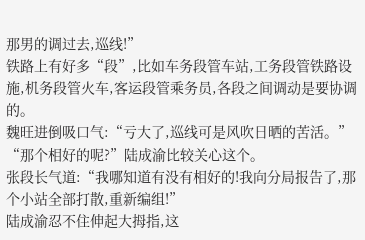那男的调过去,巡线!”
铁路上有好多“段”,比如车务段管车站,工务段管铁路设施,机务段管火车,客运段管乘务员,各段之间调动是要协调的。
魏旺进倒吸口气:“亏大了,巡线可是风吹日晒的苦活。”
“那个相好的呢?”陆成渝比较关心这个。
张段长气道:“我哪知道有没有相好的!我向分局报告了,那个小站全部打散,重新编组!”
陆成渝忍不住伸起大拇指,这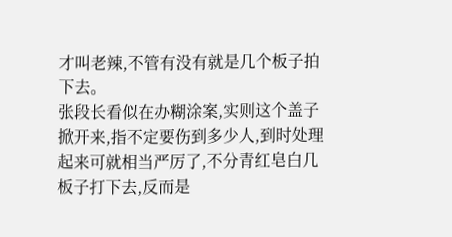才叫老辣,不管有没有就是几个板子拍下去。
张段长看似在办糊涂案,实则这个盖子掀开来,指不定要伤到多少人,到时处理起来可就相当严厉了,不分青红皂白几板子打下去,反而是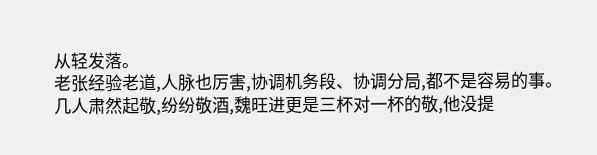从轻发落。
老张经验老道,人脉也厉害,协调机务段、协调分局,都不是容易的事。
几人肃然起敬,纷纷敬酒,魏旺进更是三杯对一杯的敬,他没提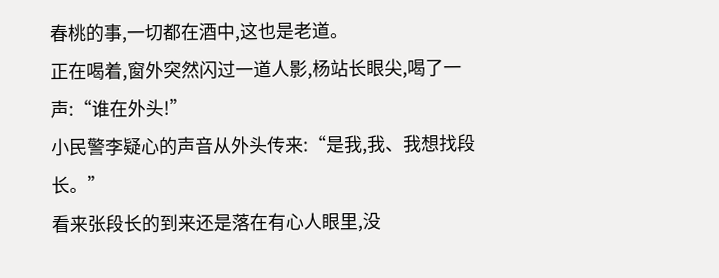春桃的事,一切都在酒中,这也是老道。
正在喝着,窗外突然闪过一道人影,杨站长眼尖,喝了一声:“谁在外头!”
小民警李疑心的声音从外头传来:“是我,我、我想找段长。”
看来张段长的到来还是落在有心人眼里,没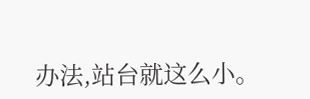办法,站台就这么小。